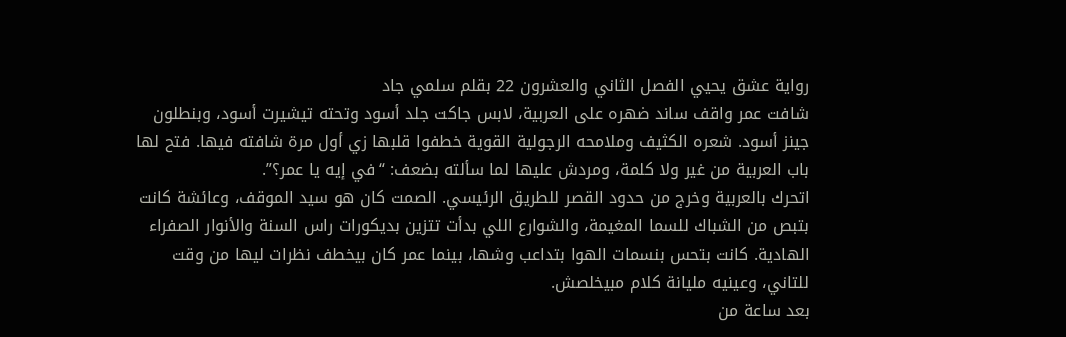رواية عشق يحيي الفصل الثاني والعشرون 22 بقلم سلمي جاد
شافت عمر واقف ساند ضهره على العربية، لابس جاكت جلد أسود وتحته تيشيرت أسود، وبنطلون جينز أسود. شعره الكثيف وملامحه الرجولية القوية خطفوا قلبها زي أول مرة شافته فيها. فتح لها باب العربية من غير ولا كلمة، ومردش عليها لما سألته بضعف: “في إيه يا عمر؟”.
اتحرك بالعربية وخرج من حدود القصر للطريق الرئيسي. الصمت كان هو سيد الموقف، وعائشة كانت بتبص من الشباك للسما المغيمة، والشوارع اللي بدأت تتزين بديكورات راس السنة والأنوار الصفراء الهادية. كانت بتحس بنسمات الهوا بتداعب وشها، بينما عمر كان بيخطف نظرات ليها من وقت للتاني، وعينيه مليانة كلام مبيخلصش.
بعد ساعة من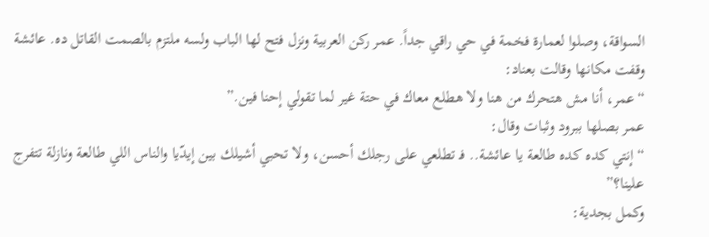السواقة، وصلوا لعمارة فخمة في حي راقي جداً. عمر ركن العربية ونزل فتح لها الباب ولسه ملتزم بالصمت القاتل ده. عائشة وقفت مكانها وقالت بعناد:
“عمر، أنا مش هتحرك من هنا ولا هطلع معاك في حتة غير لما تقولي إحنا فين.”
عمر بصلها ببرود وثبات وقال:
“إنتي كده كده طالعة يا عائشة.. فـ تطلعي على رجلك أحسن، ولا تحبي أشيلك بين إيدّيا والناس اللي طالعة ونازلة تتفرج علينا؟”
وكمل بجدية: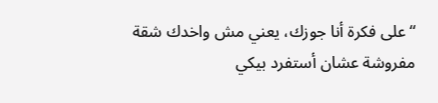“على فكرة أنا جوزك، يعني مش واخدك شقة مفروشة عشان أستفرد بيكي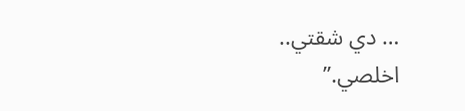… دي شقتي.. اخلصي.”